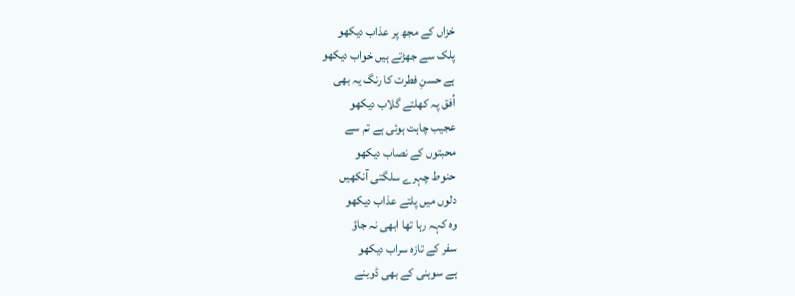خزاں کے مجھ پر عذاب دیکھو
پلک سے جھڑتے ہیں خواب دیکھو
ہے حسنِ فطرت کا رنگ یہ بھی
اُفق پہ کھلتے گلاب دیکھو
عجیب چاہت ہوئی ہے تم سے
محبتوں کے نصاب دیکھو
حنوط چہرے سلگتی آنکھیں
دلوں میں پلتے عذاب دیکھو
وہ کہہ رہا تھا ابھی نہ جاؤ
سفر کے تازہ سراب دیکھو
ہے سوہنی کے بھی ڈوبنے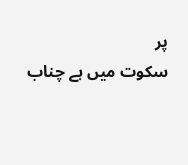پر
سکوت میں ہے چناب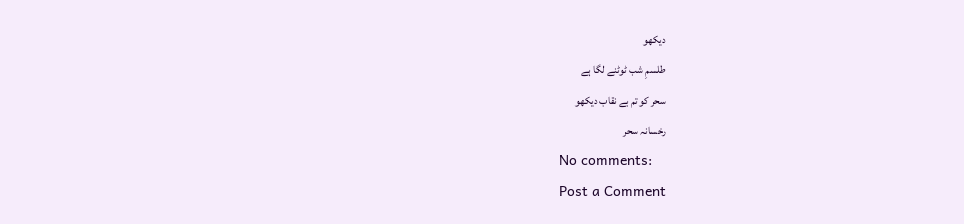دیکھو
طلسمِ شب ٹوٹنے لگا ہے
سحر کو تم بے نقاب دیکھو
رخسانہ سحر
No comments:
Post a Comment